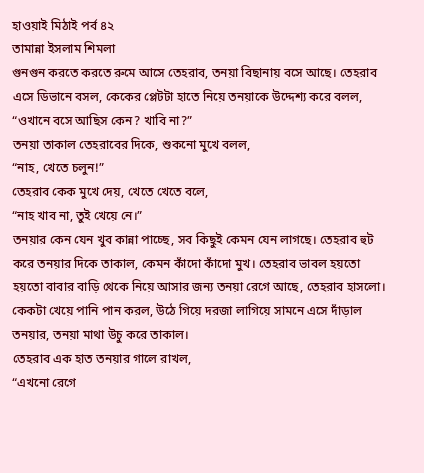হাওয়াই মিঠাই পর্ব ৪২
তামান্না ইসলাম শিমলা
গুনগুন করতে করতে রুমে আসে তেহরাব, তনয়া বিছানায় বসে আছে। তেহরাব এসে ডিভানে বসল, কেকের প্লেটটা হাতে নিয়ে তনয়াকে উদ্দেশ্য করে বলল,
“ওখানে বসে আছিস কেন? খাবি না?”
তনয়া তাকাল তেহরাবের দিকে, শুকনো মুখে বলল,
“নাহ, খেতে চলুন!”
তেহরাব কেক মুখে দেয়, খেতে খেতে বলে,
“নাহ খাব না, তুই খেয়ে নে।”
তনয়ার কেন যেন খুব কান্না পাচ্ছে, সব কিছুই কেমন যেন লাগছে। তেহরাব হুট করে তনয়ার দিকে তাকাল, কেমন কাঁদো কাঁদো মুখ। তেহরাব ভাবল হয়তো হয়তো বাবার বাড়ি থেকে নিয়ে আসার জন্য তনয়া রেগে আছে, তেহরাব হাসলো। কেকটা খেয়ে পানি পান করল, উঠে গিয়ে দরজা লাগিয়ে সামনে এসে দাঁড়াল তনয়ার, তনয়া মাথা উচু করে তাকাল।
তেহরাব এক হাত তনয়ার গালে রাখল,
“এখনো রেগে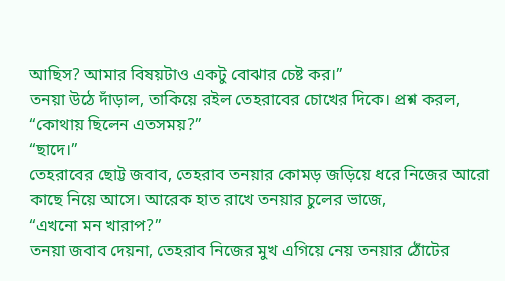আছিস? আমার বিষয়টাও একটু বোঝার চেষ্ট কর।”
তনয়া উঠে দাঁড়াল, তাকিয়ে রইল তেহরাবের চোখের দিকে। প্রশ্ন করল,
“কোথায় ছিলেন এতসময়?”
“ছাদে।”
তেহরাবের ছোট্ট জবাব, তেহরাব তনয়ার কোমড় জড়িয়ে ধরে নিজের আরো কাছে নিয়ে আসে। আরেক হাত রাখে তনয়ার চুলের ভাজে,
“এখনো মন খারাপ?”
তনয়া জবাব দেয়না, তেহরাব নিজের মুখ এগিয়ে নেয় তনয়ার ঠোঁটের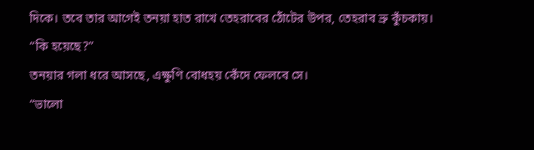দিকে। তবে তার আগেই তনয়া হাত রাখে তেহরাবের ঠোঁটের উপর, তেহরাব ভ্রু কুঁচকায়।
“কি হয়েছে?”
তনয়ার গলা ধরে আসছে, এক্ষুণি বোধহয় কেঁদে ফেলবে সে।
“ভালো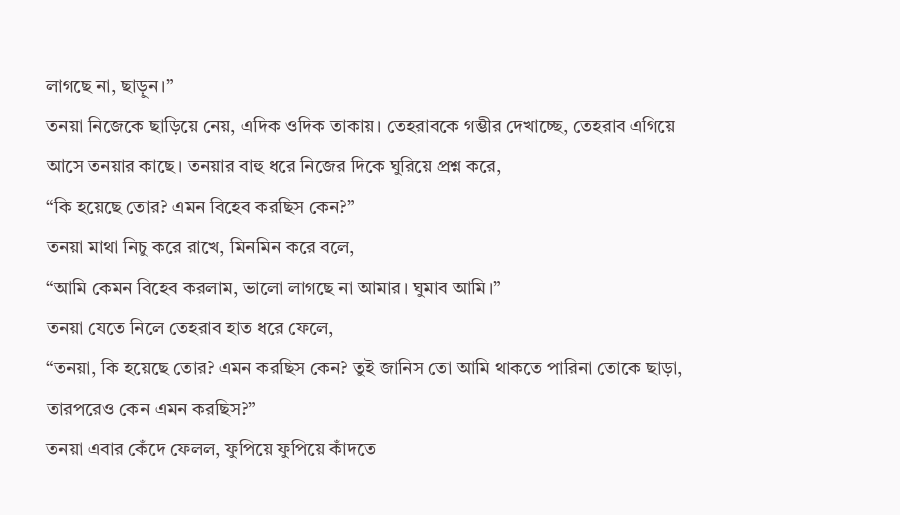লাগছে না, ছাড়ুন।”
তনয়া নিজেকে ছাড়িয়ে নেয়, এদিক ওদিক তাকায়। তেহরাবকে গম্ভীর দেখাচ্ছে, তেহরাব এগিয়ে আসে তনয়ার কাছে। তনয়ার বাহু ধরে নিজের দিকে ঘুরিয়ে প্রশ্ন করে,
“কি হয়েছে তোর? এমন বিহেব করছিস কেন?”
তনয়া মাথা নিচু করে রাখে, মিনমিন করে বলে,
“আমি কেমন বিহেব করলাম, ভালো লাগছে না আমার। ঘুমাব আমি।”
তনয়া যেতে নিলে তেহরাব হাত ধরে ফেলে,
“তনয়া, কি হয়েছে তোর? এমন করছিস কেন? তুই জানিস তো আমি থাকতে পারিনা তোকে ছাড়া, তারপরেও কেন এমন করছিস?”
তনয়া এবার কেঁদে ফেলল, ফুপিয়ে ফুপিয়ে কাঁদতে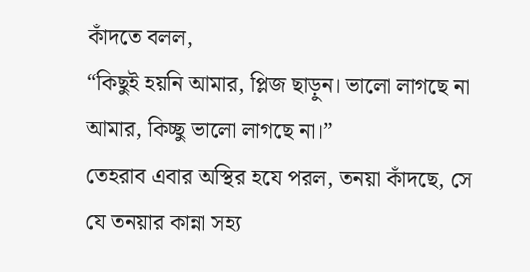কাঁদতে বলল,
“কিছুই হয়নি আমার, প্লিজ ছাড়ুন। ভালো লাগছে না আমার, কিচ্ছু ভালো লাগছে না।”
তেহরাব এবার অস্থির হযে পরল, তনয়া কাঁদছে, সে যে তনয়ার কান্না সহ্য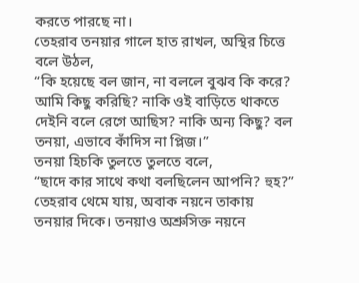করতে পারছে না।
তেহরাব তনয়ার গালে হাত রাখল, অস্থির চিত্তে বলে উঠল,
“কি হয়েছে বল জান, না বললে বুঝব কি করে? আমি কিছু করিছি? নাকি ওই বাড়িতে থাকতে দেইনি বলে রেগে আছিস? নাকি অন্য কিছু? বল তনয়া, এভাবে কাঁদিস না প্লিজ।”
তনয়া হিচকি তুলতে তুলতে বলে,
“ছাদে কার সাথে কথা বলছিলেন আপনি? হুহ?”
তেহরাব থেমে যায়, অবাক নয়নে তাকায় তনয়ার দিকে। তনয়াও অশ্রুসিক্ত নয়নে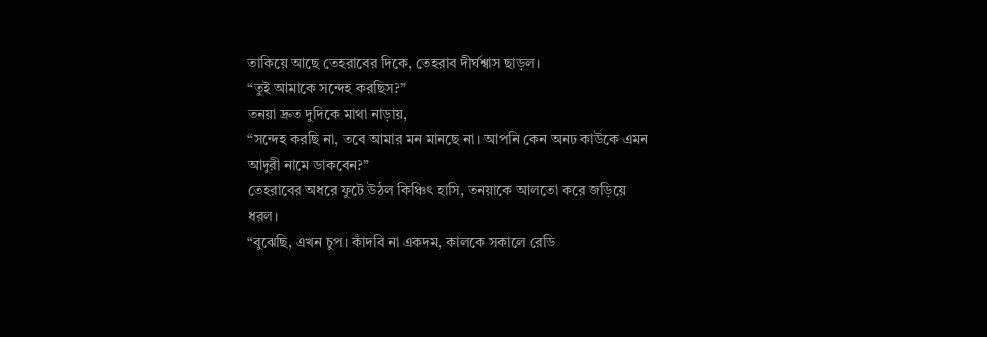তাকিয়ে আছে তেহরাবের দিকে, তেহরাব দীর্ঘশ্বাস ছাড়ল।
“তুই আমাকে সন্দেহ করছিস?”
তনয়া দ্রুত দুদিকে মাথা নাড়ায়,
“সন্দেহ করছি না, তবে আমার মন মানছে না। আপনি কেন অনঢ কাউকে এমন আদুরী নামে ডাকবেন?”
তেহরাবের অধরে ফুটে উঠল কিঞ্চিৎ হাসি, তনয়াকে আলতো করে জড়িয়ে ধরল।
“বুঝেছি, এখন চুপ। কাঁদবি না একদম, কালকে সকালে রেডি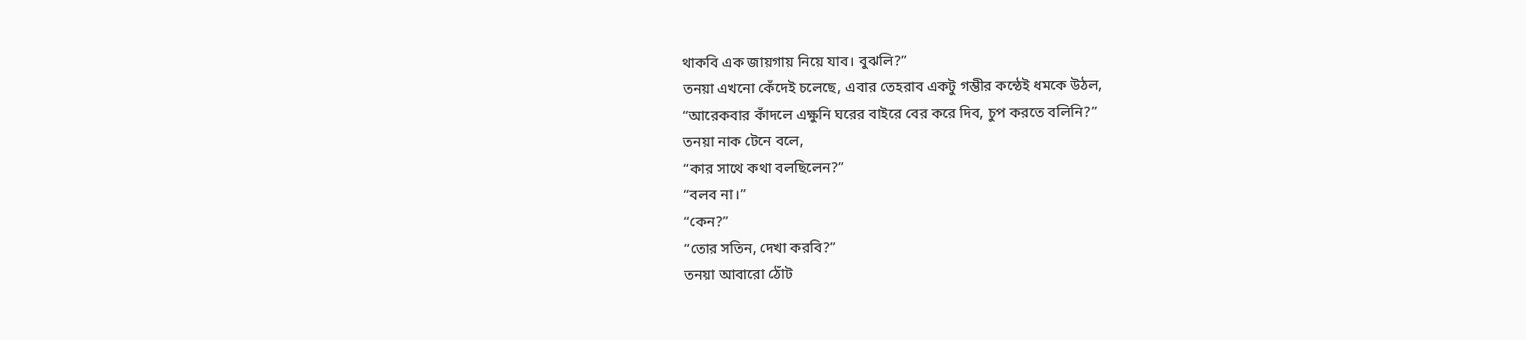থাকবি এক জায়গায় নিয়ে যাব। বুঝলি?”
তনয়া এখনো কেঁদেই চলেছে, এবার তেহরাব একটু গম্ভীর কন্ঠেই ধমকে উঠল,
“আরেকবার কাঁদলে এক্ষুনি ঘরের বাইরে বের করে দিব, চুপ করতে বলিনি?”
তনয়া নাক টেনে বলে,
“কার সাথে কথা বলছিলেন?”
“বলব না।”
“কেন?”
“তোর সতিন, দেখা করবি?”
তনয়া আবারো ঠোঁট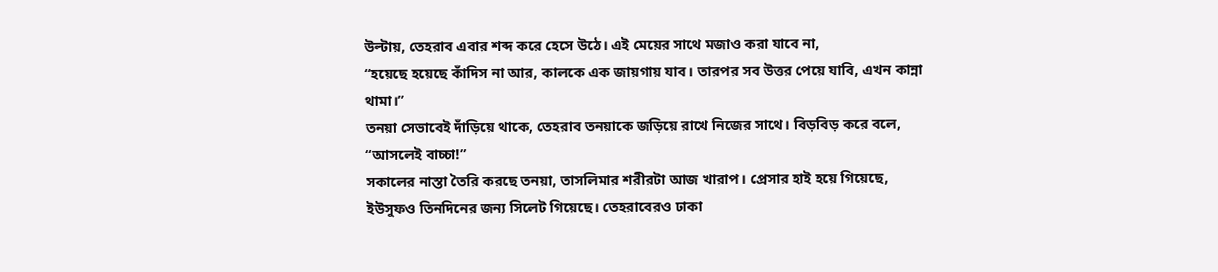উল্টায়, তেহরাব এবার শব্দ করে হেসে উঠে। এই মেয়ের সাথে মজাও করা যাবে না,
“হয়েছে হয়েছে কাঁদিস না আর, কালকে এক জায়গায় যাব। তারপর সব উত্তর পেয়ে যাবি, এখন কান্না থামা।”
তনয়া সেভাবেই দাঁড়িয়ে থাকে, তেহরাব তনয়াকে জড়িয়ে রাখে নিজের সাথে। বিড়বিড় করে বলে,
“আসলেই বাচ্চা!”
সকালের নাস্তা তৈরি করছে তনয়া, তাসলিমার শরীরটা আজ খারাপ। প্রেসার হাই হয়ে গিয়েছে, ইউসুফও তিনদিনের জন্য সিলেট গিয়েছে। তেহরাবেরও ঢাকা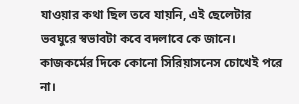যাওয়ার কথা ছিল তবে যায়নি, এই ছেলেটার ভবঘুরে স্বভাবটা কবে বদলাবে কে জানে। কাজকর্মের দিকে কোনো সিরিয়াসনেস চোখেই পরে না।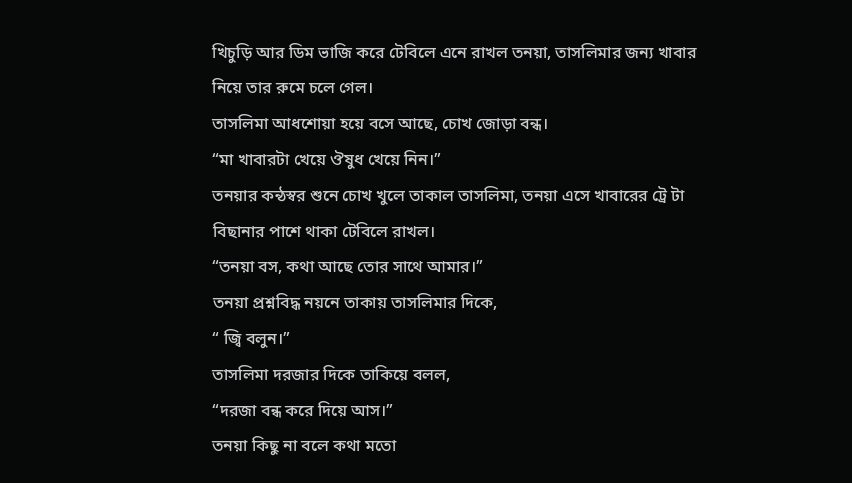খিচুড়ি আর ডিম ভাজি করে টেবিলে এনে রাখল তনয়া, তাসলিমার জন্য খাবার নিয়ে তার রুমে চলে গেল।
তাসলিমা আধশোয়া হয়ে বসে আছে, চোখ জোড়া বন্ধ।
“মা খাবারটা খেয়ে ঔষুধ খেয়ে নিন।”
তনয়ার কন্ঠস্বর শুনে চোখ খুলে তাকাল তাসলিমা, তনয়া এসে খাবারের ট্রে টা বিছানার পাশে থাকা টেবিলে রাখল।
“তনয়া বস, কথা আছে তোর সাথে আমার।”
তনয়া প্রশ্নবিদ্ধ নয়নে তাকায় তাসলিমার দিকে,
“ জ্বি বলুন।”
তাসলিমা দরজার দিকে তাকিয়ে বলল,
“দরজা বন্ধ করে দিয়ে আস।”
তনয়া কিছু না বলে কথা মতো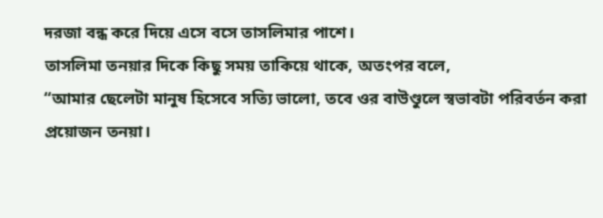দরজা বন্ধ করে দিয়ে এসে বসে তাসলিমার পাশে।
তাসলিমা তনয়ার দিকে কিছু সময় তাকিয়ে থাকে, অতংপর বলে,
“আমার ছেলেটা মানুষ হিসেবে সত্যি ভালো, তবে ওর বাউণ্ডুলে স্বভাবটা পরিবর্তন করা প্রয়োজন তনয়া।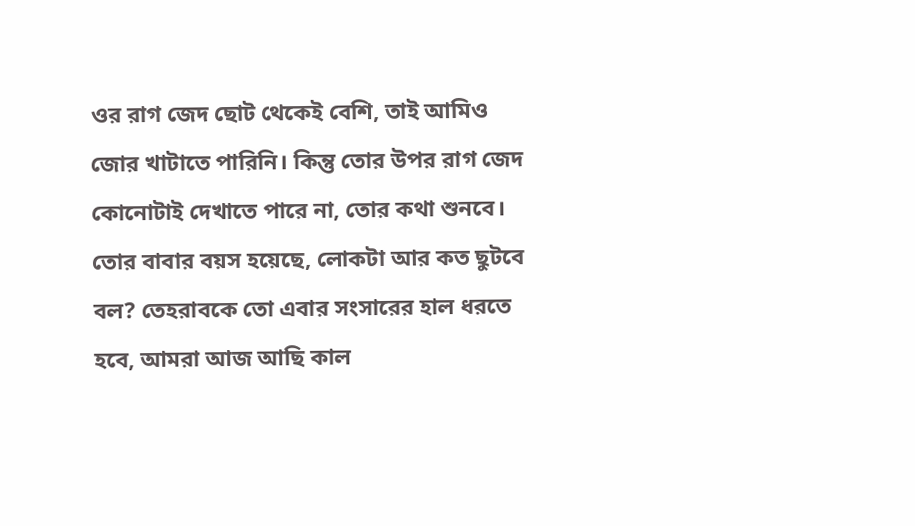ওর রাগ জেদ ছোট থেকেই বেশি, তাই আমিও জোর খাটাতে পারিনি। কিন্তু তোর উপর রাগ জেদ কোনোটাই দেখাতে পারে না, তোর কথা শুনবে। তোর বাবার বয়স হয়েছে, লোকটা আর কত ছুটবে বল? তেহরাবকে তো এবার সংসারের হাল ধরতে হবে, আমরা আজ আছি কাল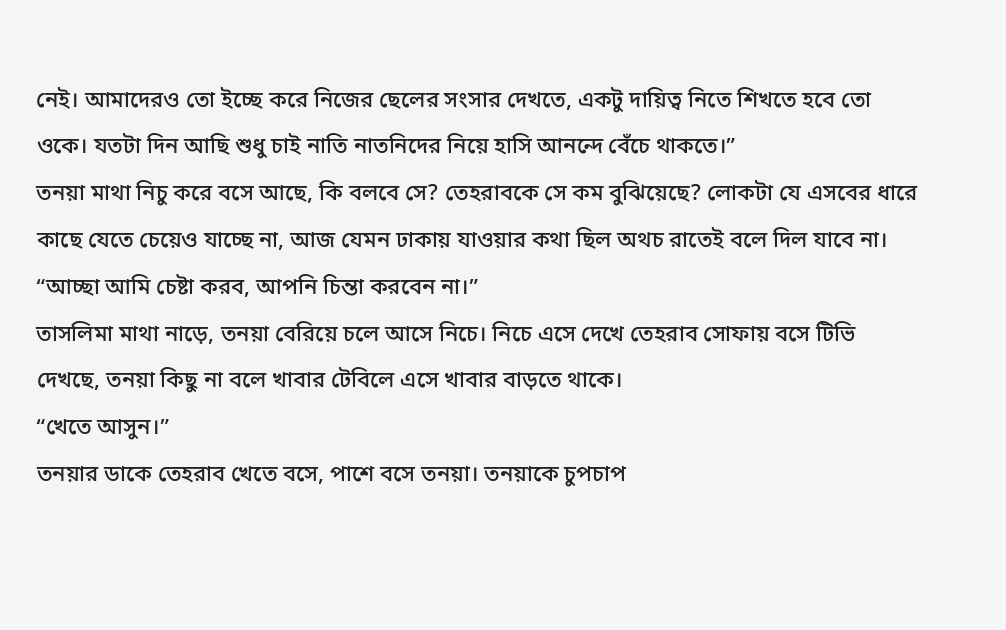নেই। আমাদেরও তো ইচ্ছে করে নিজের ছেলের সংসার দেখতে, একটু দায়িত্ব নিতে শিখতে হবে তো ওকে। যতটা দিন আছি শুধু চাই নাতি নাতনিদের নিয়ে হাসি আনন্দে বেঁচে থাকতে।”
তনয়া মাথা নিচু করে বসে আছে, কি বলবে সে? তেহরাবকে সে কম বুঝিয়েছে? লোকটা যে এসবের ধারে কাছে যেতে চেয়েও যাচ্ছে না, আজ যেমন ঢাকায় যাওয়ার কথা ছিল অথচ রাতেই বলে দিল যাবে না।
“আচ্ছা আমি চেষ্টা করব, আপনি চিন্তা করবেন না।”
তাসলিমা মাথা নাড়ে, তনয়া বেরিয়ে চলে আসে নিচে। নিচে এসে দেখে তেহরাব সোফায় বসে টিভি দেখছে, তনয়া কিছু না বলে খাবার টেবিলে এসে খাবার বাড়তে থাকে।
“খেতে আসুন।”
তনয়ার ডাকে তেহরাব খেতে বসে, পাশে বসে তনয়া। তনয়াকে চুপচাপ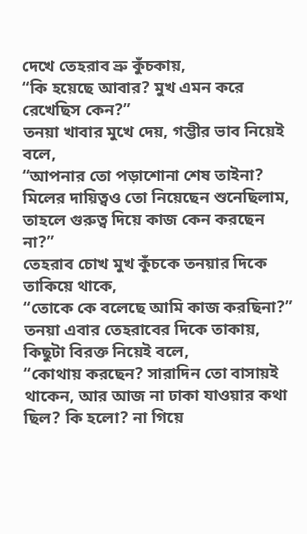দেখে তেহরাব ভ্রু কুঁচকায়,
“কি হয়েছে আবার? মুখ এমন করে রেখেছিস কেন?”
তনয়া খাবার মুখে দেয়, গম্ভীর ভাব নিয়েই বলে,
“আপনার তো পড়াশোনা শেষ তাইনা? মিলের দায়িত্বও তো নিয়েছেন শুনেছিলাম, তাহলে গুরুত্ব দিয়ে কাজ কেন করছেন না?”
তেহরাব চোখ মুখ কুঁচকে তনয়ার দিকে তাকিয়ে থাকে,
“তোকে কে বলেছে আমি কাজ করছিনা?”
তনয়া এবার তেহরাবের দিকে তাকায়, কিছুটা বিরক্ত নিয়েই বলে,
“কোথায় করছেন? সারাদিন তো বাসায়ই থাকেন, আর আজ না ঢাকা যাওয়ার কথা ছিল? কি হলো? না গিয়ে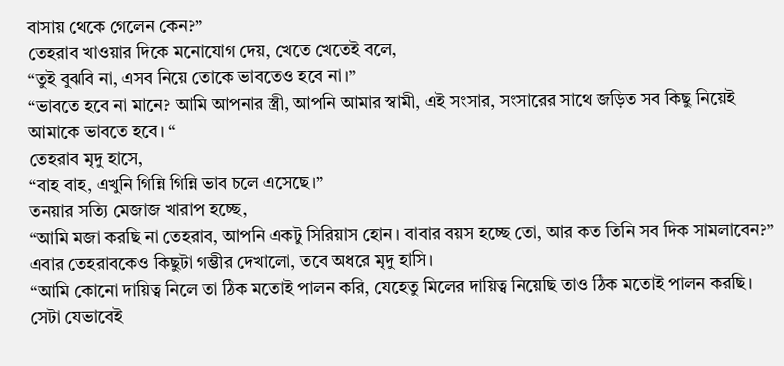বাসায় থেকে গেলেন কেন?”
তেহরাব খাওয়ার দিকে মনোযোগ দেয়, খেতে খেতেই বলে,
“তুই বুঝবি না, এসব নিয়ে তোকে ভাবতেও হবে না।”
“ভাবতে হবে না মানে? আমি আপনার স্ত্রী, আপনি আমার স্বামী, এই সংসার, সংসারের সাথে জড়িত সব কিছু নিয়েই আমাকে ভাবতে হবে। “
তেহরাব মৃদু হাসে,
“বাহ বাহ, এখুনি গিন্নি গিন্নি ভাব চলে এসেছে।”
তনয়ার সত্যি মেজাজ খারাপ হচ্ছে,
“আমি মজা করছি না তেহরাব, আপনি একটু সিরিয়াস হোন। বাবার বয়স হচ্ছে তো, আর কত তিনি সব দিক সামলাবেন?”
এবার তেহরাবকেও কিছুটা গম্ভীর দেখালো, তবে অধরে মৃদু হাসি।
“আমি কোনো দায়িত্ব নিলে তা ঠিক মতোই পালন করি, যেহেতু মিলের দায়িত্ব নিয়েছি তাও ঠিক মতোই পালন করছি। সেটা যেভাবেই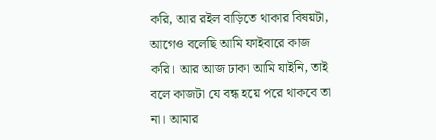করি, আর রইল বাড়িতে থাকার বিষয়টা, আগেও বলেছি আমি ফাইবারে কাজ করি। আর আজ ঢাকা আমি যাইনি, তাই বলে কাজটা যে বন্ধ হয়ে পরে থাকবে তা না। আমার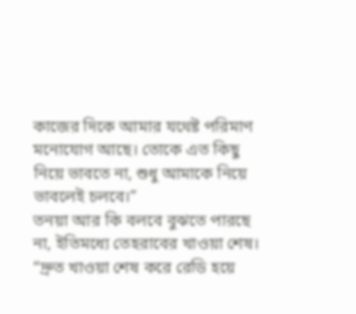কাজের দিকে আমার যথেষ্ট পরিমাণ মনোযোগ আছে। তোকে এত কিছু নিয়ে ভাবতে না, শুধু আমাকে নিয়ে ভাবলেই চলবে।”
তনয়া আর কি বলবে বুঝতে পারছে না, ইতিমধ্যে তেহরাবের খাওয়া শেষ।
“দ্রুত খাওয়া শেষ করে রেডি হয়ে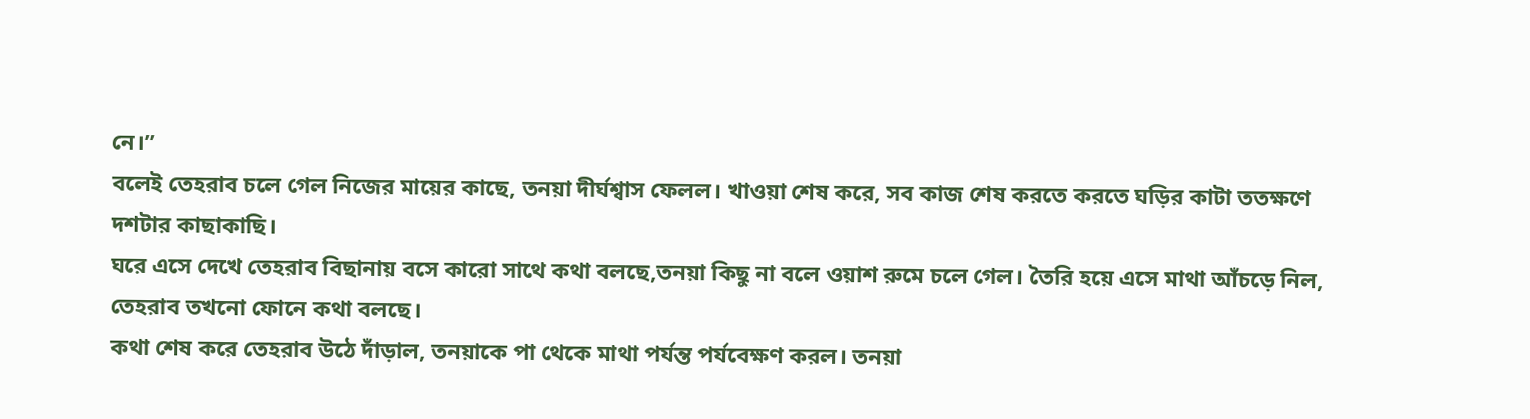নে।”
বলেই তেহরাব চলে গেল নিজের মায়ের কাছে, তনয়া দীর্ঘশ্বাস ফেলল। খাওয়া শেষ করে, সব কাজ শেষ করতে করতে ঘড়ির কাটা ততক্ষণে দশটার কাছাকাছি।
ঘরে এসে দেখে তেহরাব বিছানায় বসে কারো সাথে কথা বলছে,তনয়া কিছু না বলে ওয়াশ রুমে চলে গেল। তৈরি হয়ে এসে মাথা আঁচড়ে নিল, তেহরাব তখনো ফোনে কথা বলছে।
কথা শেষ করে তেহরাব উঠে দাঁড়াল, তনয়াকে পা থেকে মাথা পর্যন্ত পর্যবেক্ষণ করল। তনয়া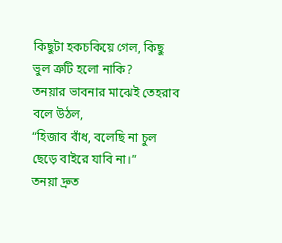কিছুটা হকচকিয়ে গেল, কিছু ভুল ত্রুটি হলো নাকি?
তনয়ার ভাবনার মাঝেই তেহরাব বলে উঠল,
“হিজাব বাঁধ, বলেছি না চুল ছেড়ে বাইরে যাবি না।”
তনয়া দ্রুত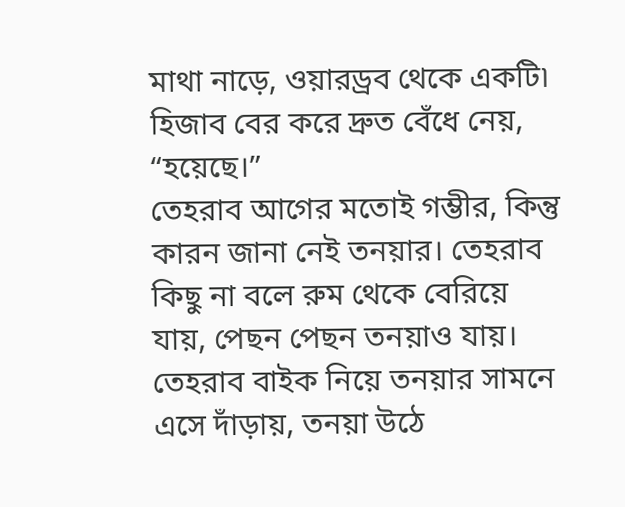মাথা নাড়ে, ওয়ারড্রব থেকে একটি৷ হিজাব বের করে দ্রুত বেঁধে নেয়,
“হয়েছে।”
তেহরাব আগের মতোই গম্ভীর, কিন্তু কারন জানা নেই তনয়ার। তেহরাব কিছু না বলে রুম থেকে বেরিয়ে যায়, পেছন পেছন তনয়াও যায়। তেহরাব বাইক নিয়ে তনয়ার সামনে এসে দাঁড়ায়, তনয়া উঠে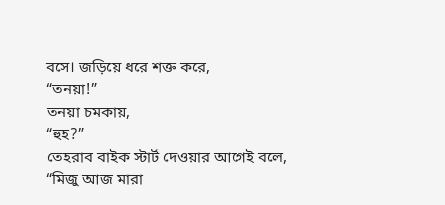বসে। জড়িয়ে ধরে শক্ত করে,
“তনয়া!”
তনয়া চমকায়,
“হুহ?”
তেহরাব বাইক স্টার্ট দেওয়ার আগেই বলে,
“মিজু আজ মারা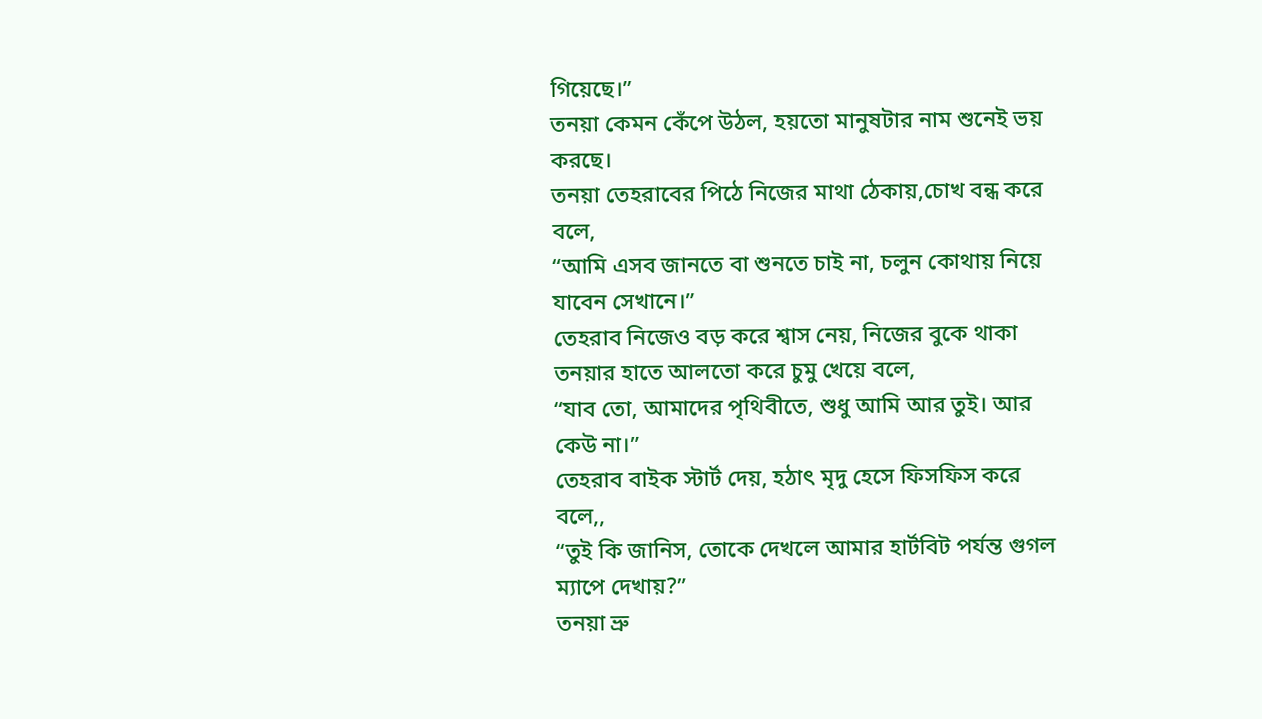গিয়েছে।”
তনয়া কেমন কেঁপে উঠল, হয়তো মানুষটার নাম শুনেই ভয় করছে।
তনয়া তেহরাবের পিঠে নিজের মাথা ঠেকায়,চোখ বন্ধ করে বলে,
“আমি এসব জানতে বা শুনতে চাই না, চলুন কোথায় নিয়ে যাবেন সেখানে।”
তেহরাব নিজেও বড় করে শ্বাস নেয়, নিজের বুকে থাকা তনয়ার হাতে আলতো করে চুমু খেয়ে বলে,
“যাব তো, আমাদের পৃথিবীতে, শুধু আমি আর তুই। আর কেউ না।”
তেহরাব বাইক স্টার্ট দেয়, হঠাৎ মৃদু হেসে ফিসফিস করে বলে,,
“তুই কি জানিস, তোকে দেখলে আমার হার্টবিট পর্যন্ত গুগল ম্যাপে দেখায়?”
তনয়া ভ্রু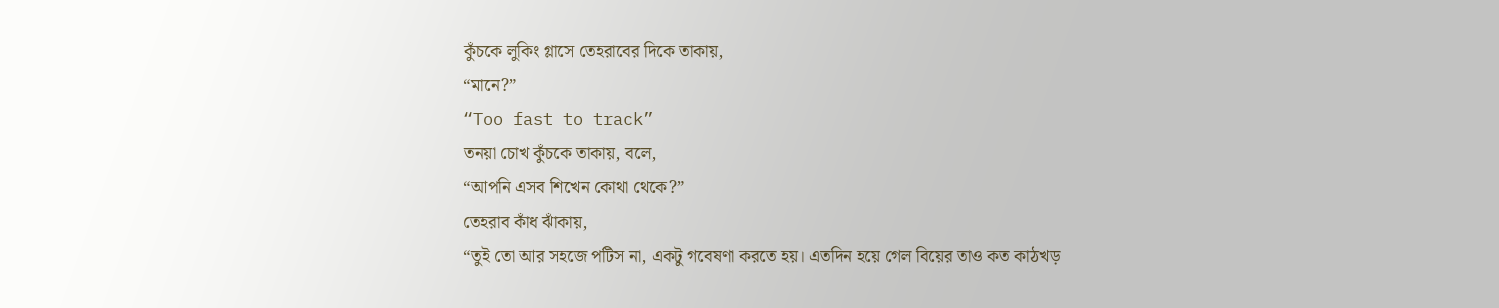কুঁচকে লুকিং গ্লাসে তেহরাবের দিকে তাকায়,
“মানে?”
“Too fast to track”
তনয়া চোখ কুঁচকে তাকায়, বলে,
“আপনি এসব শিখেন কোথা থেকে?”
তেহরাব কাঁধ ঝাঁকায়,
“তুই তো আর সহজে পটিস না, একটু গবেষণা করতে হয়। এতদিন হয়ে গেল বিয়ের তাও কত কাঠখড়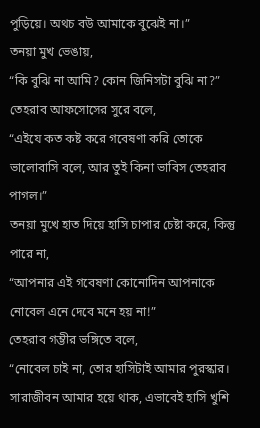পুড়িয়ে। অথচ বউ আমাকে বুঝেই না।”
তনয়া মুখ ভেঙায়,
“কি বুঝি না আমি? কোন জিনিসটা বুঝি না?”
তেহরাব আফসোসের সুরে বলে,
“এইযে কত কষ্ট করে গবেষণা করি তোকে ভালোবাসি বলে, আর তুই কিনা ভাবিস তেহরাব পাগল।”
তনয়া মুখে হাত দিয়ে হাসি চাপার চেষ্টা করে, কিন্তু পারে না,
“আপনার এই গবেষণা কোনোদিন আপনাকে নোবেল এনে দেবে মনে হয় না!”
তেহরাব গম্ভীর ভঙ্গিতে বলে,
“নোবেল চাই না, তোর হাসিটাই আমার পুরস্কার। সারাজীবন আমার হয়ে থাক, এভাবেই হাসি খুশি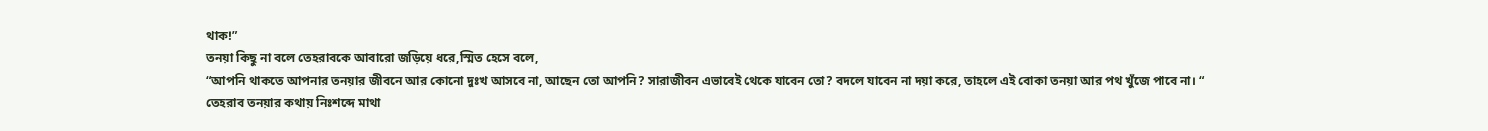থাক!”
তনয়া কিছু না বলে তেহরাবকে আবারো জড়িয়ে ধরে,স্মিত হেসে বলে,
“আপনি থাকতে আপনার তনয়ার জীবনে আর কোনো দুঃখ আসবে না, আছেন তো আপনি? সারাজীবন এভাবেই থেকে যাবেন তো? বদলে যাবেন না দয়া করে, তাহলে এই বোকা তনয়া আর পথ খুঁজে পাবে না। “
তেহরাব তনয়ার কথায় নিঃশব্দে মাথা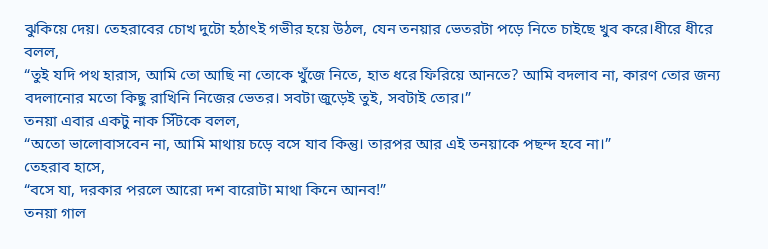ঝুকিয়ে দেয়। তেহরাবের চোখ দুটো হঠাৎই গভীর হয়ে উঠল, যেন তনয়ার ভেতরটা পড়ে নিতে চাইছে খুব করে।ধীরে ধীরে বলল,
“তুই যদি পথ হারাস, আমি তো আছি না তোকে খুঁজে নিতে, হাত ধরে ফিরিয়ে আনতে? আমি বদলাব না, কারণ তোর জন্য বদলানোর মতো কিছু রাখিনি নিজের ভেতর। সবটা জুড়েই তুই, সবটাই তোর।”
তনয়া এবার একটু নাক সিঁটকে বলল,
“অতো ভালোবাসবেন না, আমি মাথায় চড়ে বসে যাব কিন্তু। তারপর আর এই তনয়াকে পছন্দ হবে না।”
তেহরাব হাসে,
“বসে যা, দরকার পরলে আরো দশ বারোটা মাথা কিনে আনব!”
তনয়া গাল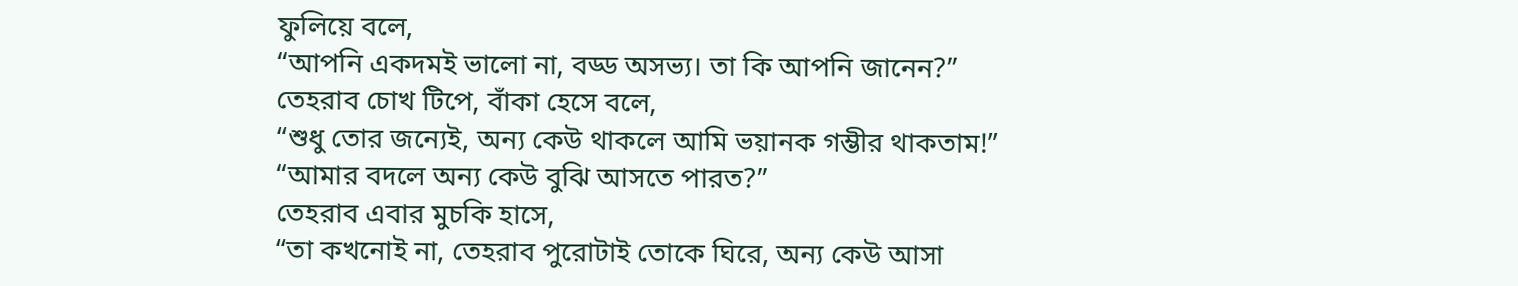ফুলিয়ে বলে,
“আপনি একদমই ভালো না, বড্ড অসভ্য। তা কি আপনি জানেন?”
তেহরাব চোখ টিপে, বাঁকা হেসে বলে,
“শুধু তোর জন্যেই, অন্য কেউ থাকলে আমি ভয়ানক গম্ভীর থাকতাম!”
“আমার বদলে অন্য কেউ বুঝি আসতে পারত?”
তেহরাব এবার মুচকি হাসে,
“তা কখনোই না, তেহরাব পুরোটাই তোকে ঘিরে, অন্য কেউ আসা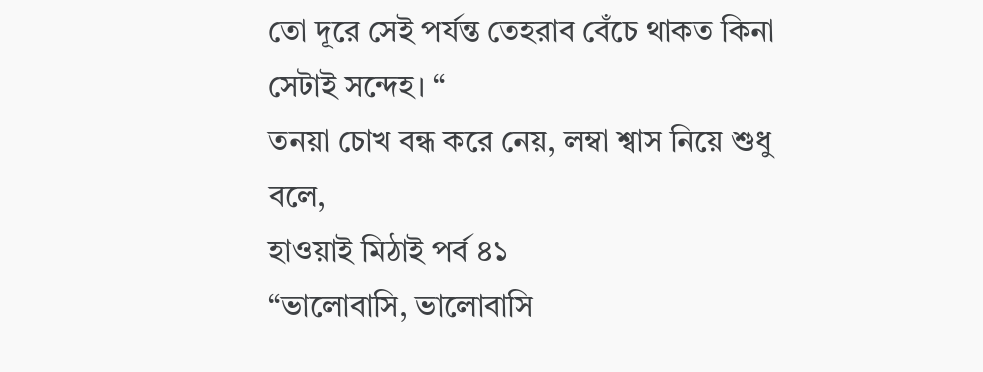তো দূরে সেই পর্যন্ত তেহরাব বেঁচে থাকত কিনা সেটাই সন্দেহ। “
তনয়া চোখ বন্ধ করে নেয়, লম্বা শ্বাস নিয়ে শুধু বলে,
হাওয়াই মিঠাই পর্ব ৪১
“ভালোবাসি, ভালোবাসি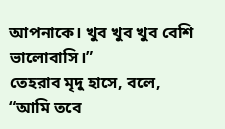আপনাকে। খুব খুব খুব বেশি ভালোবাসি।”
তেহরাব মৃদু হাসে, বলে,
“আমি তবে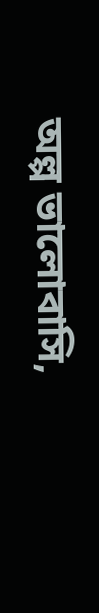অল্প ভালোবাসি,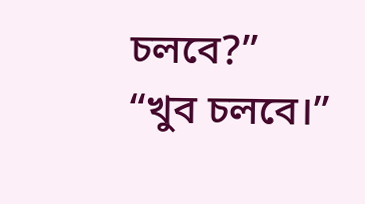চলবে?”
“খুব চলবে।”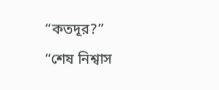“কতদূর?”
“শেষ নিশ্বাস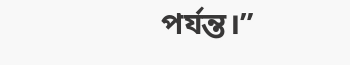পর্যন্ত।”